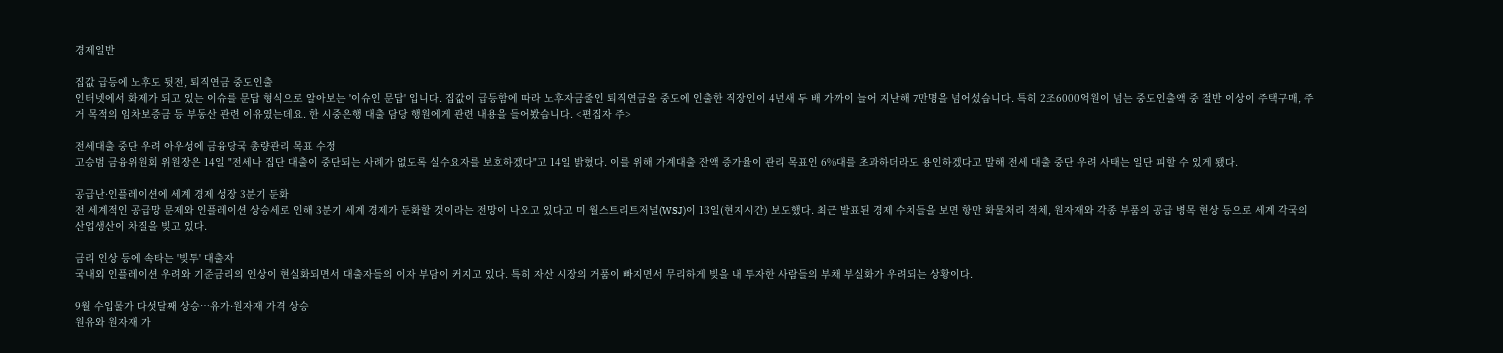경제일반

집값 급등에 노후도 뒷전, 퇴직연금 중도인출
인터넷에서 화제가 되고 있는 이슈를 문답 형식으로 알아보는 '이슈인 문답' 입니다. 집값이 급등함에 따라 노후자금줄인 퇴직연금을 중도에 인출한 직장인이 4년새 두 배 가까이 늘어 지난해 7만명을 넘어섰습니다. 특히 2조6000억원이 넘는 중도인출액 중 절반 이상이 주택구매, 주거 목적의 임차보증금 등 부동산 관련 이유였는데요. 한 시중은행 대출 담당 행원에게 관련 내용을 들어봤습니다. <편집자 주>

전세대출 중단 우려 아우성에 금융당국 총량관리 목표 수정
고승범 금융위원회 위원장은 14일 "전세나 집단 대출이 중단되는 사례가 없도록 실수요자를 보호하겠다"고 14일 밝혔다. 이를 위해 가계대출 잔액 증가율이 관리 목표인 6%대를 초과하더라도 용인하겠다고 말해 전세 대출 중단 우려 사태는 일단 피할 수 있게 됐다.

공급난·인플레이션에 세계 경제 성장 3분기 둔화
전 세계적인 공급망 문제와 인플레이션 상승세로 인해 3분기 세계 경제가 둔화할 것이라는 전망이 나오고 있다고 미 월스트리트저널(WSJ)이 13일(현지시간) 보도했다. 최근 발표된 경제 수치들을 보면 항만 화물처리 적체, 원자재와 각종 부품의 공급 병목 현상 등으로 세계 각국의 산업생산이 차질을 빚고 있다.

금리 인상 등에 속타는 '빚투' 대출자
국내외 인플레이션 우려와 기준금리의 인상이 현실화되면서 대출자들의 이자 부담이 커지고 있다. 특히 자산 시장의 거품이 빠지면서 무리하게 빚을 내 투자한 사람들의 부채 부실화가 우려되는 상황이다.

9월 수입물가 다섯달째 상승…유가·원자재 가격 상승
원유와 원자재 가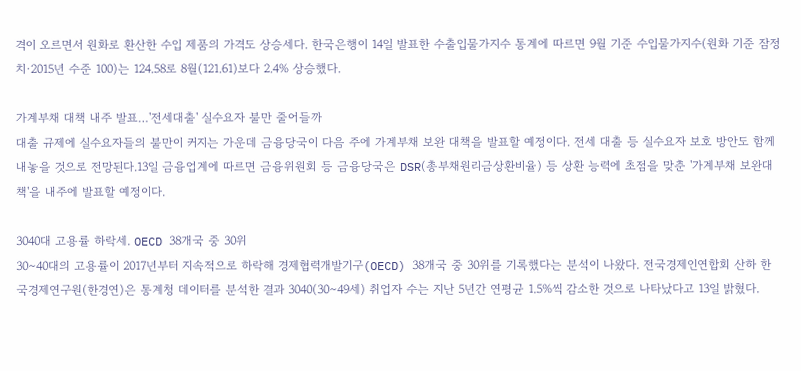격이 오르면서 원화로 환산한 수입 제품의 가격도 상승세다. 한국은행이 14일 발표한 수출입물가지수 통계에 따르면 9월 기준 수입물가지수(원화 기준 잠정치·2015년 수준 100)는 124.58로 8월(121.61)보다 2.4% 상승했다.

가계부채 대책 내주 발표…'전세대출' 실수요자 불만 줄어들까
대출 규제에 실수요자들의 불만이 커지는 가운데 금융당국이 다음 주에 가계부채 보완 대책을 발표할 예정이다. 전세 대출 등 실수요자 보호 방안도 함께 내놓을 것으로 전망된다.13일 금융업계에 따르면 금융위원회 등 금융당국은 DSR(총부채원리금상환비율) 등 상환 능력에 초점을 맞춘 '가계부채 보완대책'을 내주에 발표할 예정이다.

3040대 고용률 하락세. OECD 38개국 중 30위
30∼40대의 고용률이 2017년부터 지속적으로 하락해 경제협력개발기구(OECD) 38개국 중 30위를 기록했다는 분석이 나왔다. 전국경제인연합회 산하 한국경제연구원(한경연)은 통계청 데이터를 분석한 결과 3040(30∼49세) 취업자 수는 지난 5년간 연평균 1.5%씩 감소한 것으로 나타났다고 13일 밝혔다.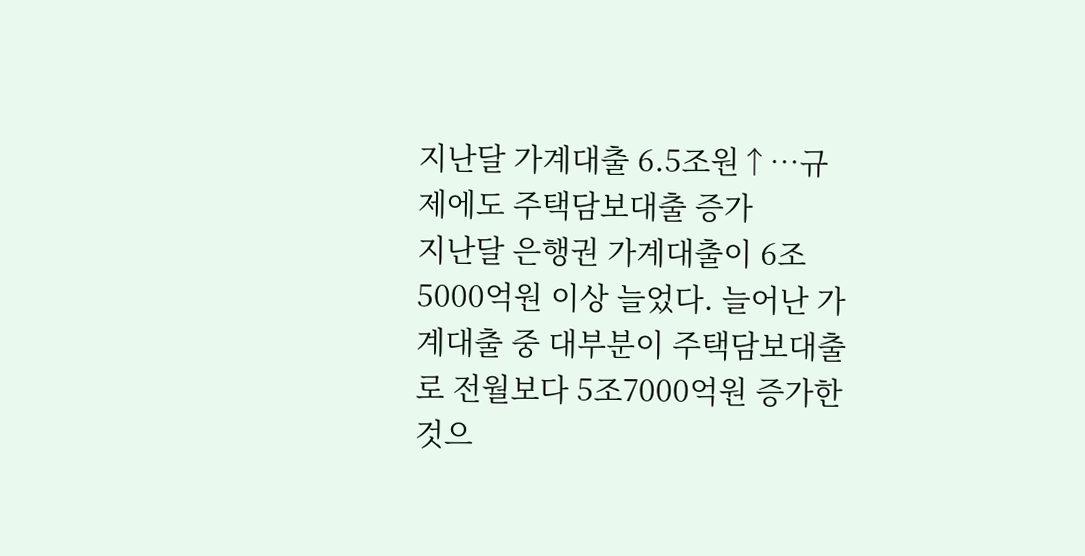지난달 가계대출 6.5조원↑…규제에도 주택담보대출 증가
지난달 은행권 가계대출이 6조5000억원 이상 늘었다. 늘어난 가계대출 중 대부분이 주택담보대출로 전월보다 5조7000억원 증가한 것으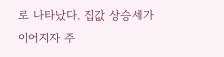로 나타났다. 집값 상승세가 이어지자 주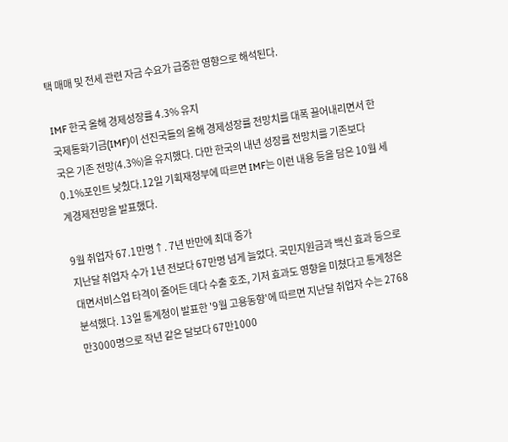택 매매 및 전세 관련 자금 수요가 급증한 영향으로 해석된다.

IMF 한국 올해 경제성장률 4.3% 유지
국제통화기금(IMF)이 선진국들의 올해 경제성장률 전망치를 대폭 끌어내리면서 한국은 기존 전망(4.3%)을 유지했다. 다만 한국의 내년 성장률 전망치를 기존보다 0.1%포인트 낮췄다.12일 기획재정부에 따르면 IMF는 이런 내용 등을 담은 10월 세계경제전망을 발표했다.

9월 취업자 67.1만명↑. 7년 반만에 최대 증가
지난달 취업자 수가 1년 전보다 67만명 넘게 늘었다. 국민지원금과 백신 효과 등으로 대면서비스업 타격이 줄어든 데다 수출 호조, 기저 효과도 영향을 미쳤다고 통계청은 분석했다. 13일 통계청이 발표한 '9월 고용동향'에 따르면 지난달 취업자 수는 2768만3000명으로 작년 같은 달보다 67만1000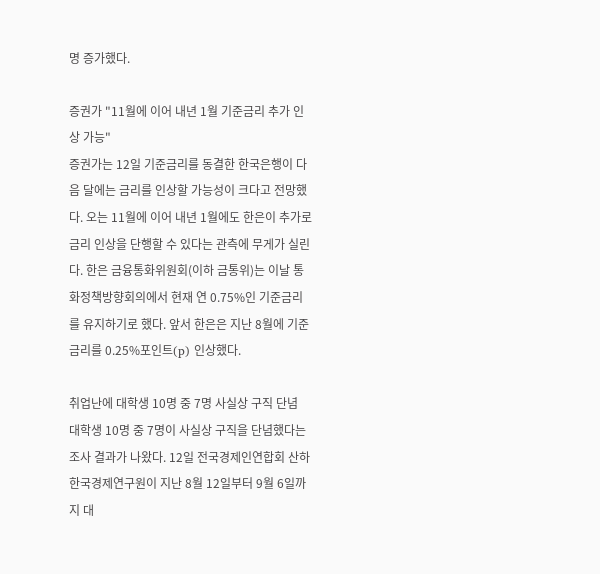명 증가했다.

증권가 "11월에 이어 내년 1월 기준금리 추가 인상 가능"
증권가는 12일 기준금리를 동결한 한국은행이 다음 달에는 금리를 인상할 가능성이 크다고 전망했다. 오는 11월에 이어 내년 1월에도 한은이 추가로 금리 인상을 단행할 수 있다는 관측에 무게가 실린다. 한은 금융통화위원회(이하 금통위)는 이날 통화정책방향회의에서 현재 연 0.75%인 기준금리를 유지하기로 했다. 앞서 한은은 지난 8월에 기준금리를 0.25%포인트(p) 인상했다.

취업난에 대학생 10명 중 7명 사실상 구직 단념
대학생 10명 중 7명이 사실상 구직을 단념했다는 조사 결과가 나왔다. 12일 전국경제인연합회 산하 한국경제연구원이 지난 8월 12일부터 9월 6일까지 대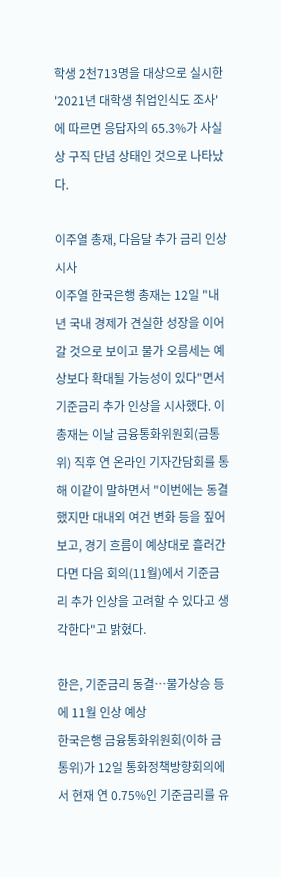학생 2천713명을 대상으로 실시한 '2021년 대학생 취업인식도 조사'에 따르면 응답자의 65.3%가 사실상 구직 단념 상태인 것으로 나타났다.

이주열 총재, 다음달 추가 금리 인상 시사
이주열 한국은행 총재는 12일 "내년 국내 경제가 견실한 성장을 이어갈 것으로 보이고 물가 오름세는 예상보다 확대될 가능성이 있다"면서 기준금리 추가 인상을 시사했다. 이 총재는 이날 금융통화위원회(금통위) 직후 연 온라인 기자간담회를 통해 이같이 말하면서 "이번에는 동결했지만 대내외 여건 변화 등을 짚어보고, 경기 흐름이 예상대로 흘러간다면 다음 회의(11월)에서 기준금리 추가 인상을 고려할 수 있다고 생각한다"고 밝혔다.

한은, 기준금리 동결…물가상승 등에 11월 인상 예상
한국은행 금융통화위원회(이하 금통위)가 12일 통화정책방향회의에서 현재 연 0.75%인 기준금리를 유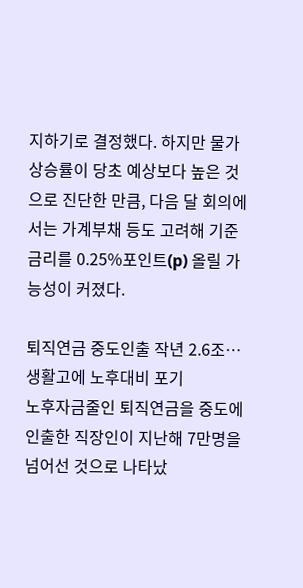지하기로 결정했다. 하지만 물가 상승률이 당초 예상보다 높은 것으로 진단한 만큼, 다음 달 회의에서는 가계부채 등도 고려해 기준금리를 0.25%포인트(p) 올릴 가능성이 커졌다.

퇴직연금 중도인출 작년 2.6조…생활고에 노후대비 포기
노후자금줄인 퇴직연금을 중도에 인출한 직장인이 지난해 7만명을 넘어선 것으로 나타났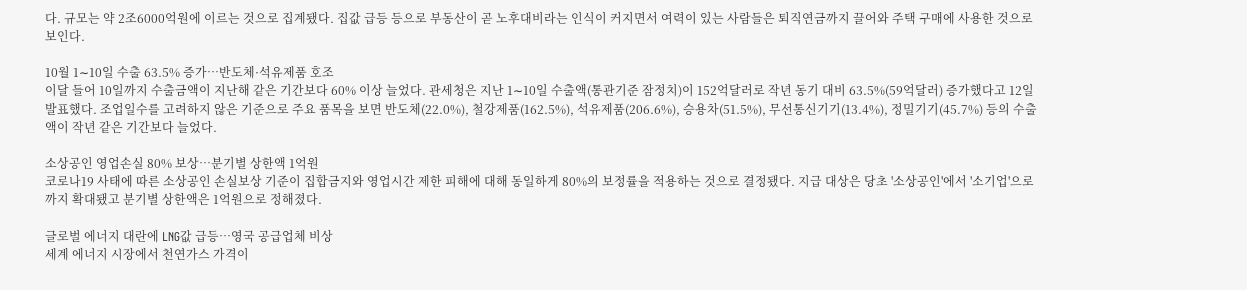다. 규모는 약 2조6000억원에 이르는 것으로 집계됐다. 집값 급등 등으로 부동산이 곧 노후대비라는 인식이 커지면서 여력이 있는 사람들은 퇴직연금까지 끌어와 주택 구매에 사용한 것으로 보인다.

10월 1∼10일 수출 63.5% 증가…반도체·석유제품 호조
이달 들어 10일까지 수출금액이 지난해 같은 기간보다 60% 이상 늘었다. 관세청은 지난 1∼10일 수출액(통관기준 잠정치)이 152억달러로 작년 동기 대비 63.5%(59억달러) 증가했다고 12일 발표했다. 조업일수를 고려하지 않은 기준으로 주요 품목을 보면 반도체(22.0%), 철강제품(162.5%), 석유제품(206.6%), 승용차(51.5%), 무선통신기기(13.4%), 정밀기기(45.7%) 등의 수출액이 작년 같은 기간보다 늘었다.

소상공인 영업손실 80% 보상…분기별 상한액 1억원
코로나19 사태에 따른 소상공인 손실보상 기준이 집합금지와 영업시간 제한 피해에 대해 동일하게 80%의 보정률을 적용하는 것으로 결정됐다. 지급 대상은 당초 '소상공인'에서 '소기업'으로까지 확대됐고 분기별 상한액은 1억원으로 정해졌다.

글로벌 에너지 대란에 LNG값 급등…영국 공급업체 비상
세계 에너지 시장에서 천연가스 가격이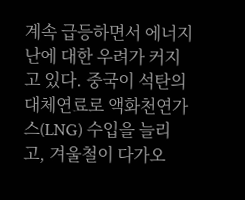계속 급등하면서 에너지난에 대한 우려가 커지고 있다. 중국이 석탄의 대체연료로 액화천연가스(LNG) 수입을 늘리고, 겨울철이 다가오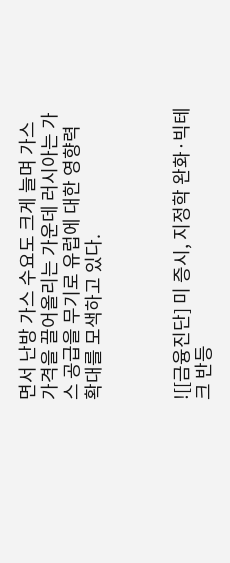면서 난방 가스 수요도 크게 늘며 가스가격을 끌어올리는 가운데 러시아는 가스 공급을 무기로 유럽에 대한 영향력 확대를 모색하고 있다.



![[금융진단] 미 증시, 지정학 완화·빅테크 반등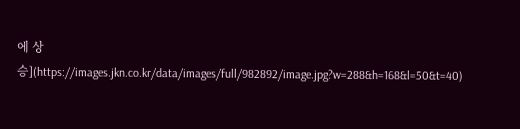에 상승](https://images.jkn.co.kr/data/images/full/982892/image.jpg?w=288&h=168&l=50&t=40)